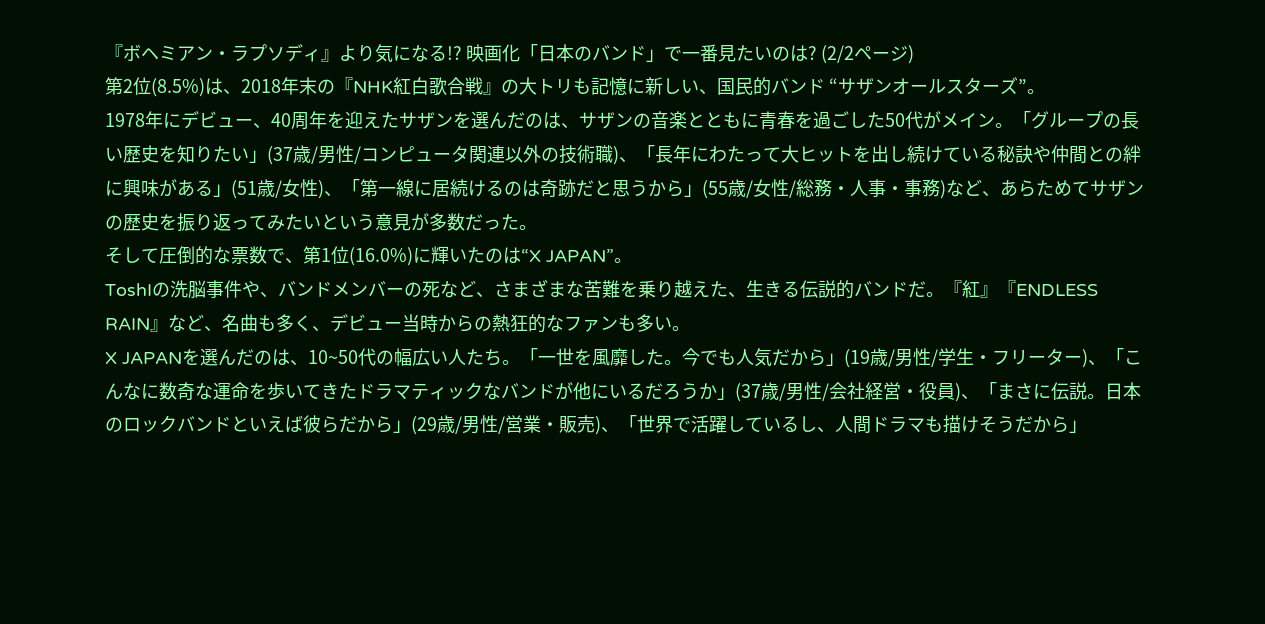『ボヘミアン・ラプソディ』より気になる!? 映画化「日本のバンド」で一番見たいのは? (2/2ページ)
第2位(8.5%)は、2018年末の『NHK紅白歌合戦』の大トリも記憶に新しい、国民的バンド “サザンオールスターズ”。
1978年にデビュー、40周年を迎えたサザンを選んだのは、サザンの音楽とともに青春を過ごした50代がメイン。「グループの長い歴史を知りたい」(37歳/男性/コンピュータ関連以外の技術職)、「長年にわたって大ヒットを出し続けている秘訣や仲間との絆に興味がある」(51歳/女性)、「第一線に居続けるのは奇跡だと思うから」(55歳/女性/総務・人事・事務)など、あらためてサザンの歴史を振り返ってみたいという意見が多数だった。
そして圧倒的な票数で、第1位(16.0%)に輝いたのは“X JAPAN”。
ToshIの洗脳事件や、バンドメンバーの死など、さまざまな苦難を乗り越えた、生きる伝説的バンドだ。『紅』『ENDLESS RAIN』など、名曲も多く、デビュー当時からの熱狂的なファンも多い。
X JAPANを選んだのは、10~50代の幅広い人たち。「一世を風靡した。今でも人気だから」(19歳/男性/学生・フリーター)、「こんなに数奇な運命を歩いてきたドラマティックなバンドが他にいるだろうか」(37歳/男性/会社経営・役員)、「まさに伝説。日本のロックバンドといえば彼らだから」(29歳/男性/営業・販売)、「世界で活躍しているし、人間ドラマも描けそうだから」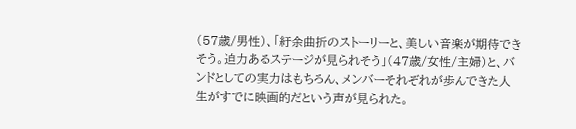(57歳/男性)、「紆余曲折のストーリーと、美しい音楽が期待できそう。迫力あるステージが見られそう」(47歳/女性/主婦)と、バンドとしての実力はもちろん、メンバーそれぞれが歩んできた人生がすでに映画的だという声が見られた。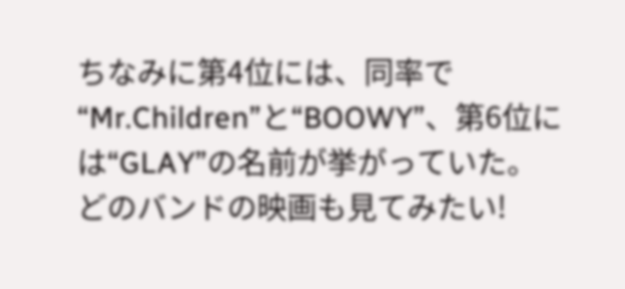ちなみに第4位には、同率で“Mr.Children”と“BOOWY”、第6位には“GLAY”の名前が挙がっていた。
どのバンドの映画も見てみたい!